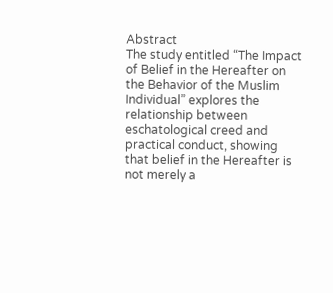Abstract
The study entitled “The Impact of Belief in the Hereafter on the Behavior of the Muslim Individual” explores the relationship between eschatological creed and practical conduct, showing that belief in the Hereafter is not merely a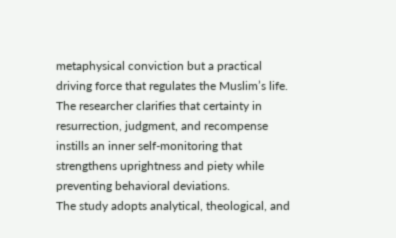metaphysical conviction but a practical driving force that regulates the Muslim’s life. The researcher clarifies that certainty in resurrection, judgment, and recompense instills an inner self-monitoring that strengthens uprightness and piety while preventing behavioral deviations.
The study adopts analytical, theological, and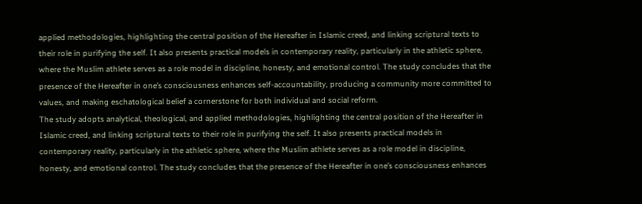applied methodologies, highlighting the central position of the Hereafter in Islamic creed, and linking scriptural texts to their role in purifying the self. It also presents practical models in contemporary reality, particularly in the athletic sphere, where the Muslim athlete serves as a role model in discipline, honesty, and emotional control. The study concludes that the presence of the Hereafter in one’s consciousness enhances self-accountability, producing a community more committed to values, and making eschatological belief a cornerstone for both individual and social reform.
The study adopts analytical, theological, and applied methodologies, highlighting the central position of the Hereafter in Islamic creed, and linking scriptural texts to their role in purifying the self. It also presents practical models in contemporary reality, particularly in the athletic sphere, where the Muslim athlete serves as a role model in discipline, honesty, and emotional control. The study concludes that the presence of the Hereafter in one’s consciousness enhances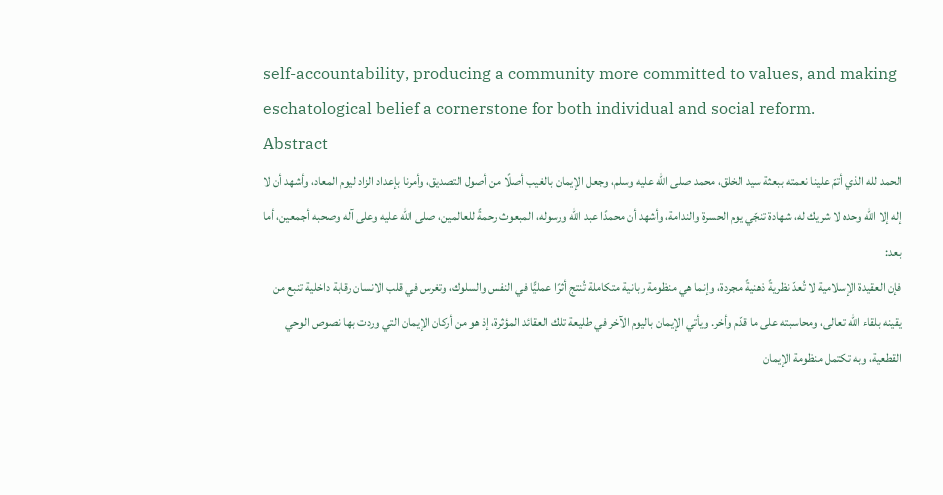self-accountability, producing a community more committed to values, and making eschatological belief a cornerstone for both individual and social reform.
Abstract
الحمد لله الذي أتمّ علينا نعمته ببعثة سيد الخلق، محمد صلى الله عليه وسلم، وجعل الإيمان بالغيب أصلًا من أصول التصديق، وأمرنا بإعداد الزاد ليوم المعاد، وأشهد أن لا إله إلا الله وحده لا شريك له، شهادة تنجّي يوم الحسرة والندامة، وأشهد أن محمدًا عبد الله ورسوله، المبعوث رحمةً للعالمين، صلى الله عليه وعلى آله وصحبه أجمعين، أما بعد:
فإن العقيدة الإسلامية لا تُعدّ نظريةً ذهنيةً مجردة، وإنما هي منظومة ربانية متكاملة تُنتج أثرًا عمليًّا في النفس والسلوك، وتغرس في قلب الانسان رقابة داخلية تنبع من يقينه بلقاء الله تعالى، ومحاسبته على ما قدّم وأخر. ويأتي الإيمان باليوم الآخر في طليعة تلك العقائد المؤثرة، إذ هو من أركان الإيمان التي وردت بها نصوص الوحي القطعية، وبه تكتمل منظومة الإيمان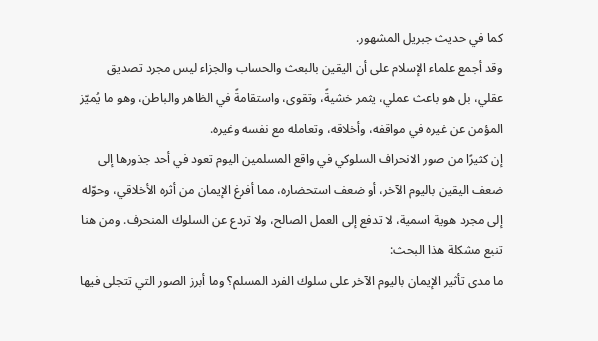كما في حديث جبريل المشهور.
وقد أجمع علماء الإسلام على أن اليقين بالبعث والحساب والجزاء ليس مجرد تصديق عقلي، بل هو باعث عملي، يثمر خشيةً، وتقوى، واستقامةً في الظاهر والباطن، وهو ما يُميّز المؤمن عن غيره في مواقفه، وأخلاقه، وتعامله مع نفسه وغيره.
إن كثيرًا من صور الانحراف السلوكي في واقع المسلمين اليوم تعود في أحد جذورها إلى ضعف اليقين باليوم الآخر، أو ضعف استحضاره، مما أفرغ الإيمان من أثره الأخلاقي، وحوّله إلى مجرد هوية اسمية، لا تدفع إلى العمل الصالح، ولا تردع عن السلوك المنحرف. ومن هنا تنبع مشكلة هذا البحث:
ما مدى تأثير الإيمان باليوم الآخر على سلوك الفرد المسلم؟ وما أبرز الصور التي تتجلى فيها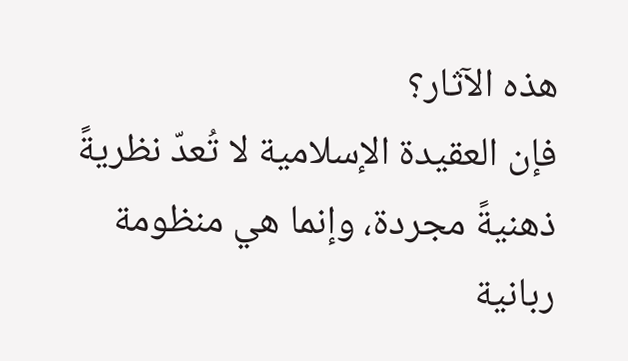هذه الآثار؟
فإن العقيدة الإسلامية لا تُعدّ نظريةً ذهنيةً مجردة، وإنما هي منظومة ربانية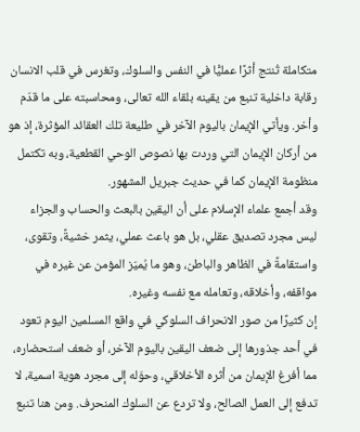متكاملة تُنتج أثرًا عمليًّا في النفس والسلوك، وتغرس في قلب الانسان رقابة داخلية تنبع من يقينه بلقاء الله تعالى، ومحاسبته على ما قدّم وأخر. ويأتي الإيمان باليوم الآخر في طليعة تلك العقائد المؤثرة، إذ هو من أركان الإيمان التي وردت بها نصوص الوحي القطعية، وبه تكتمل منظومة الإيمان كما في حديث جبريل المشهور.
وقد أجمع علماء الإسلام على أن اليقين بالبعث والحساب والجزاء ليس مجرد تصديق عقلي، بل هو باعث عملي، يثمر خشيةً، وتقوى، واستقامةً في الظاهر والباطن، وهو ما يُميّز المؤمن عن غيره في مواقفه، وأخلاقه، وتعامله مع نفسه وغيره.
إن كثيرًا من صور الانحراف السلوكي في واقع المسلمين اليوم تعود في أحد جذورها إلى ضعف اليقين باليوم الآخر، أو ضعف استحضاره، مما أفرغ الإيمان من أثره الأخلاقي، وحوّله إلى مجرد هوية اسمية، لا تدفع إلى العمل الصالح، ولا تردع عن السلوك المنحرف. ومن هنا تنبع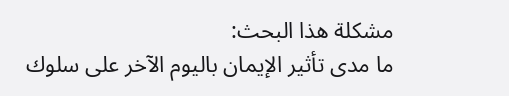مشكلة هذا البحث:
ما مدى تأثير الإيمان باليوم الآخر على سلوك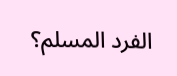الفرد المسلم؟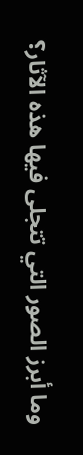وما أبرز الصور التي تتجلى فيها هذه الآثار؟